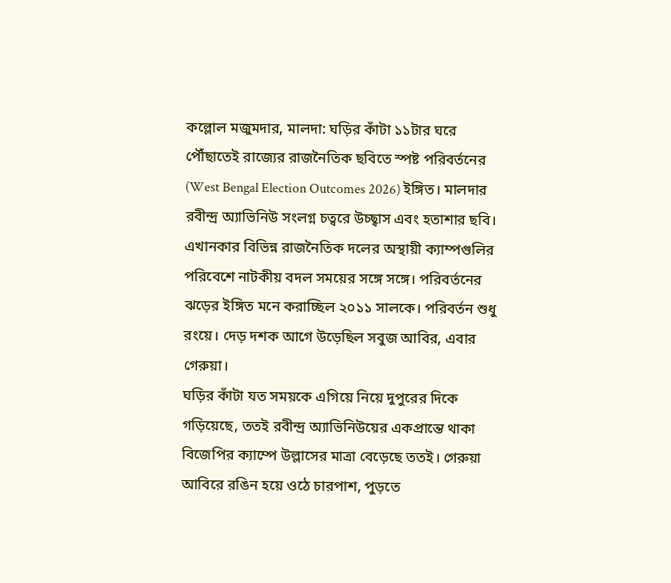কল্লোল মজুমদার, মালদা: ঘড়ির কাঁটা ১১টার ঘরে পৌঁছাতেই রাজ্যের রাজনৈতিক ছবিতে স্পষ্ট পরিবর্তনের (West Bengal Election Outcomes 2026) ইঙ্গিত। মালদার রবীন্দ্র অ্যাভিনিউ সংলগ্ন চত্বরে উচ্ছ্বাস এবং হতাশার ছবি। এখানকার বিভিন্ন রাজনৈতিক দলের অস্থায়ী ক্যাম্পগুলির পরিবেশে নাটকীয় বদল সময়ের সঙ্গে সঙ্গে। পরিবর্তনের ঝড়ের ইঙ্গিত মনে করাচ্ছিল ২০১১ সালকে। পরিবর্তন শুধু রংয়ে। দেড় দশক আগে উড়েছিল সবুজ আবির, এবার গেরুয়া।
ঘড়ির কাঁটা যত সময়কে এগিয়ে নিয়ে দুপুরের দিকে গড়িয়েছে, ততই রবীন্দ্র অ্যাভিনিউয়ের একপ্রান্তে থাকা বিজেপির ক্যাম্পে উল্লাসের মাত্রা বেড়েছে ততই। গেরুয়া আবিরে রঙিন হয়ে ওঠে চারপাশ, পুড়তে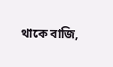থাকে বাজি,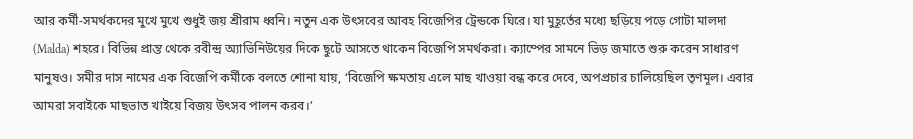আর কর্মী-সমর্থকদের মুখে মুখে শুধুই জয় শ্রীরাম ধ্বনি। নতুন এক উৎসবের আবহ বিজেপির ট্রেন্ডকে ঘিরে। যা মুহূর্তের মধ্যে ছড়িয়ে পড়ে গোটা মালদা (Malda) শহরে। বিভিন্ন প্রান্ত থেকে রবীন্দ্র অ্যাভিনিউয়ের দিকে ছুটে আসতে থাকেন বিজেপি সমর্থকরা। ক্যাম্পের সামনে ভিড় জমাতে শুরু করেন সাধারণ মানুষও। সমীর দাস নামের এক বিজেপি কর্মীকে বলতে শোনা যায়, ‘বিজেপি ক্ষমতায় এলে মাছ খাওয়া বন্ধ করে দেবে, অপপ্রচার চালিয়েছিল তৃণমূল। এবার আমরা সবাইকে মাছভাত খাইয়ে বিজয় উৎসব পালন করব।’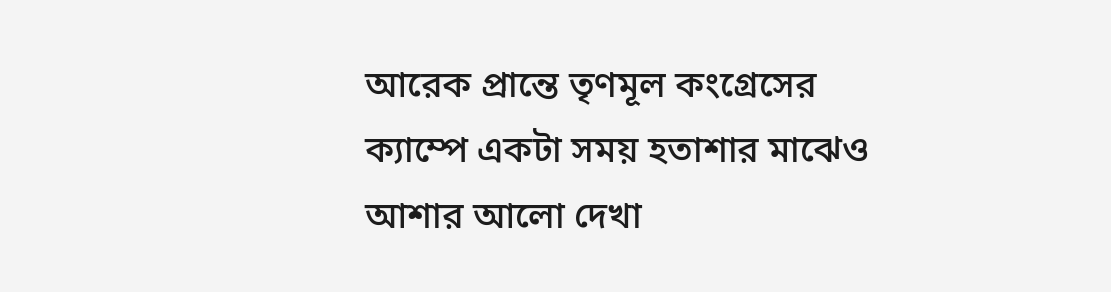আরেক প্রান্তে তৃণমূল কংগ্রেসের ক্যাম্পে একটা সময় হতাশার মাঝেও আশার আলো দেখা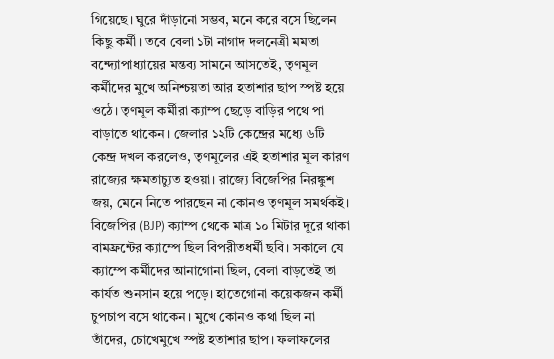গিয়েছে। ঘুরে দাঁড়ানো সম্ভব, মনে করে বসে ছিলেন কিছু কর্মী। তবে বেলা ১টা নাগাদ দলনেত্রী মমতা বন্দ্যোপাধ্যায়ের মন্তব্য সামনে আসতেই, তৃণমূল কর্মীদের মুখে অনিশ্চয়তা আর হতাশার ছাপ স্পষ্ট হয়ে ওঠে। তৃণমূল কর্মীরা ক্যাম্প ছেড়ে বাড়ির পথে পা বাড়াতে থাকেন। জেলার ১২টি কেন্দ্রের মধ্যে ৬টি কেন্দ্র দখল করলেও, তৃণমূলের এই হতাশার মূল কারণ রাজ্যের ক্ষমতাচ্যুত হওয়া। রাজ্যে বিজেপির নিরঙ্কুশ জয়, মেনে নিতে পারছেন না কোনও তৃণমূল সমর্থকই।
বিজেপির (BJP) ক্যাম্প থেকে মাত্র ১০ মিটার দূরে থাকা বামফ্রন্টের ক্যাম্পে ছিল বিপরীতধর্মী ছবি। সকালে যে ক্যাম্পে কর্মীদের আনাগোনা ছিল, বেলা বাড়তেই তা কার্যত শুনসান হয়ে পড়ে। হাতেগোনা কয়েকজন কর্মী চুপচাপ বসে থাকেন। মুখে কোনও কথা ছিল না তাঁদের, চোখেমুখে স্পষ্ট হতাশার ছাপ। ফলাফলের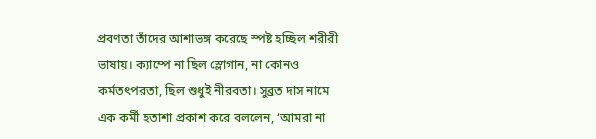প্রবণতা তাঁদের আশাভঙ্গ করেছে স্পষ্ট হচ্ছিল শরীরী ভাষায়। ক্যাম্পে না ছিল স্লোগান, না কোনও কর্মতৎপরতা, ছিল শুধুই নীরবতা। সুব্রত দাস নামে এক কর্মী হতাশা প্রকাশ করে বললেন, ‘আমরা না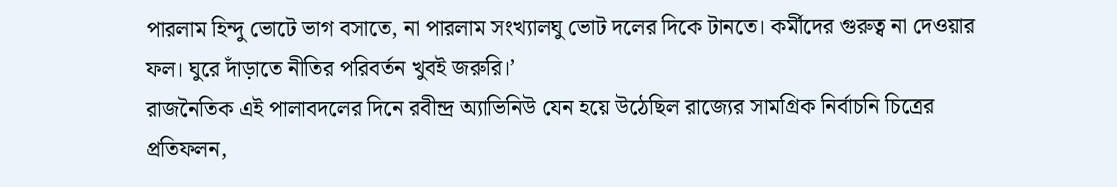পারলাম হিন্দু ভোটে ভাগ বসাতে, না পারলাম সংখ্যালঘু ভোট দলের দিকে টানতে। কর্মীদের গুরুত্ব না দেওয়ার ফল। ঘুরে দাঁড়াতে নীতির পরিবর্তন খুবই জরুরি।’
রাজনৈতিক এই পালাবদলের দিনে রবীন্দ্র অ্যাভিনিউ যেন হয়ে উঠেছিল রাজ্যের সামগ্রিক নির্বাচনি চিত্রের প্রতিফলন,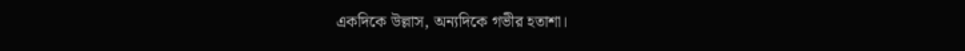একদিকে উল্লাস, অন্যদিকে গভীর হতাশা।